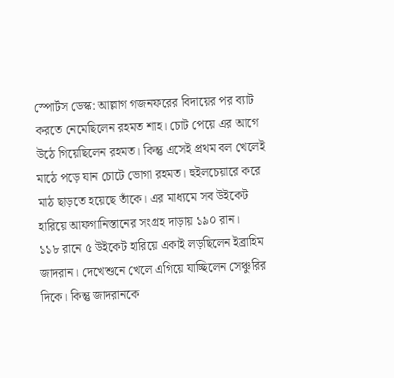স্পোর্টস ডেস্ক: আল্লাগ গজনফরের বিদায়ের পর ব্যাট করতে নেমেছিলেন রহমত শাহ। চোট পেয়ে এর আগে উঠে গিয়েছিলেন রহমত। কিন্তু এসেই প্রথম বল খেলেই মাঠে পড়ে যান চোটে ভোগা রহমত। হুইলচেয়ারে করে মাঠ ছাড়তে হয়েছে তাঁকে। এর মাধ্যমে সব উইকেট হারিয়ে আফগানিস্তানের সংগ্রহ দাড়ায় ১৯০ রান।
১১৮ রানে ৫ উইকেট হারিয়ে একাই লড়ছিলেন ইব্রাহিম জাদরান। দেখেশুনে খেলে এগিয়ে যাচ্ছিলেন সেঞ্চুরির দিকে। কিন্তু জাদরানকে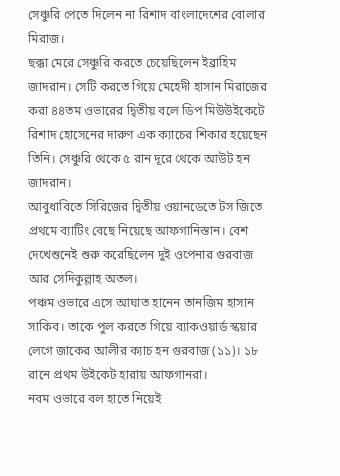সেঞ্চুরি পেতে দিলেন না রিশাদ বাংলাদেশের বোলার মিরাজ।
ছক্কা মেরে সেঞ্চুরি করতে চেয়েছিলেন ইব্রাহিম জাদরান। সেটি করতে গিয়ে মেহেদী হাসান মিরাজের করা ৪৪তম ওভারের দ্বিতীয় বলে ডিপ মিউউইকেটে রিশাদ হোসেনের দারুণ এক ক্যাচের শিকার হয়েছেন তিনি। সেঞ্চুরি থেকে ৫ রান দূরে থেকে আউট হন জাদরান।
আবুধাবিতে সিরিজের দ্বিতীয় ওয়ানডেতে টস জিতে প্রথমে ব্যাটিং বেছে নিয়েছে আফগানিস্তান। বেশ দেখেশুনেই শুরু করেছিলেন দুই ওপেনার গুরবাজ আর সেদিকুল্লাহ অতল।
পঞ্চম ওভারে এসে আঘাত হানেন তানজিম হাসান সাকিব। তাকে পুল করতে গিয়ে ব্যাকওয়ার্ড স্কয়ার লেগে জাকের আলীর ক্যাচ হন গুরবাজ (১১)। ১৮ রানে প্রথম উইকেট হারায় আফগানরা।
নবম ওভারে বল হাতে নিয়েই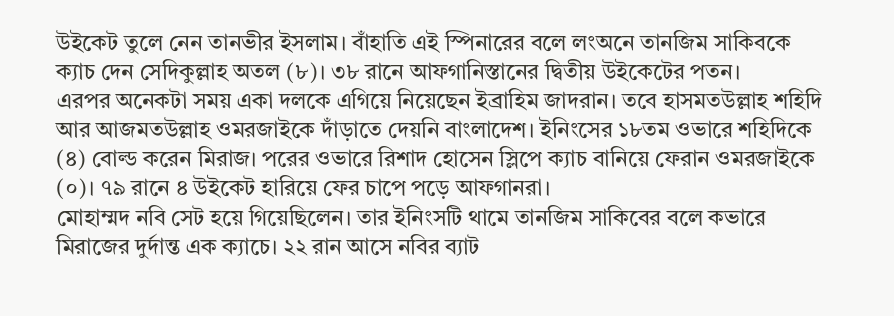উইকেট তুলে নেন তানভীর ইসলাম। বাঁহাতি এই স্পিনারের বলে লংঅনে তানজিম সাকিবকে ক্যাচ দেন সেদিকুল্লাহ অতল (৮)। ৩৮ রানে আফগানিস্তানের দ্বিতীয় উইকেটের পতন।
এরপর অনেকটা সময় একা দলকে এগিয়ে নিয়েছেন ইব্রাহিম জাদরান। তবে হাসমতউল্লাহ শহিদি আর আজমতউল্লাহ ওমরজাইকে দাঁড়াতে দেয়নি বাংলাদেশ। ইনিংসের ১৮তম ওভারে শহিদিকে (৪) বোল্ড করেন মিরাজ। পরের ওভারে রিশাদ হোসেন স্লিপে ক্যাচ বানিয়ে ফেরান ওমরজাইকে (০)। ৭৯ রানে ৪ উইকেট হারিয়ে ফের চাপে পড়ে আফগানরা।
মোহাম্মদ নবি সেট হয়ে গিয়েছিলেন। তার ইনিংসটি থামে তানজিম সাকিবের বলে কভারে মিরাজের দুর্দান্ত এক ক্যাচে। ২২ রান আসে নবির ব্যাট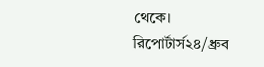থেকে।
রিপোর্টার্স২৪/ধ্রুব